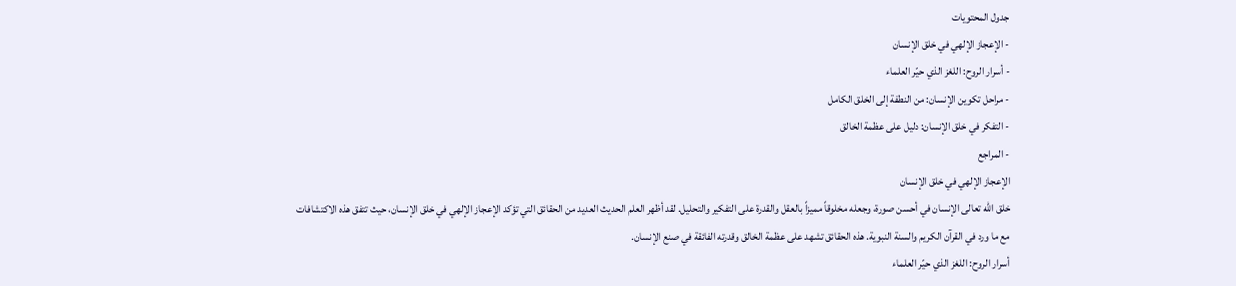جدول المحتويات
- الإعجاز الإلهي في خلق الإنسان
- أسرار الروح: اللغز الذي حيّر العلماء
- مراحل تكوين الإنسان: من النطفة إلى الخلق الكامل
- التفكر في خلق الإنسان: دليل على عظمة الخالق
- المراجع
الإعجاز الإلهي في خلق الإنسان
خلق الله تعالى الإنسان في أحسن صورة، وجعله مخلوقاً مميزاً بالعقل والقدرة على التفكير والتحليل. لقد أظهر العلم الحديث العديد من الحقائق التي تؤكد الإعجاز الإلهي في خلق الإنسان، حيث تتفق هذه الاكتشافات مع ما ورد في القرآن الكريم والسنة النبوية. هذه الحقائق تشهد على عظمة الخالق وقدرته الفائقة في صنع الإنسان.
أسرار الروح: اللغز الذي حيّر العلماء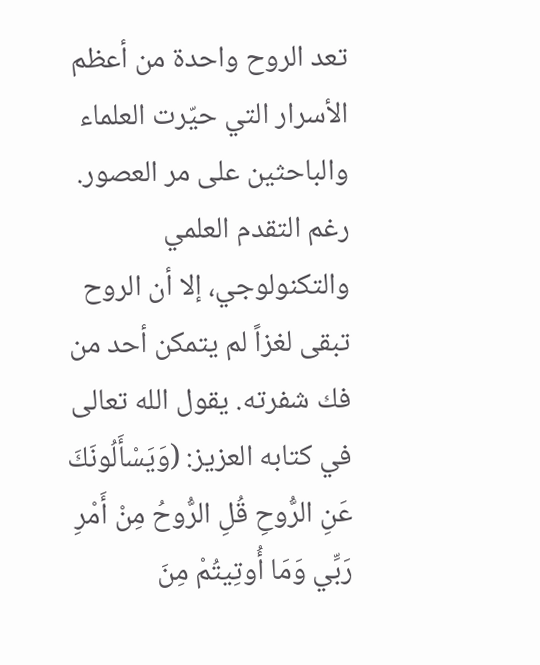تعد الروح واحدة من أعظم الأسرار التي حيّرت العلماء والباحثين على مر العصور. رغم التقدم العلمي والتكنولوجي، إلا أن الروح تبقى لغزاً لم يتمكن أحد من فك شفرته. يقول الله تعالى في كتابه العزيز: (وَيَسْأَلُونَكَ عَنِ الرُّوحِ قُلِ الرُّوحُ مِنْ أَمْرِ رَبِّي وَمَا أُوتِيتُمْ مِنَ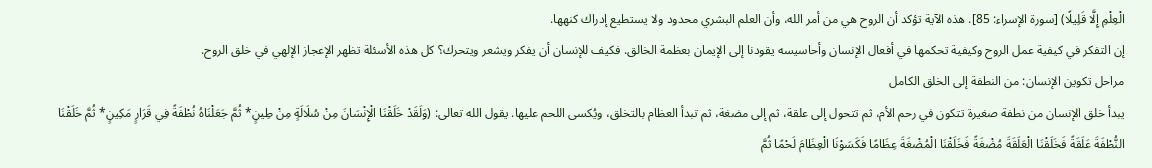الْعِلْمِ إِلَّا قَلِيلًا) [سورة الإسراء: 85]. هذه الآية تؤكد أن الروح هي من أمر الله، وأن العلم البشري محدود ولا يستطيع إدراك كنهها.
إن التفكر في كيفية عمل الروح وكيفية تحكمها في أفعال الإنسان وأحاسيسه يقودنا إلى الإيمان بعظمة الخالق. فكيف للإنسان أن يفكر ويشعر ويتحرك؟ كل هذه الأسئلة تظهر الإعجاز الإلهي في خلق الروح.
مراحل تكوين الإنسان: من النطفة إلى الخلق الكامل
يبدأ خلق الإنسان من نطفة صغيرة تتكون في رحم الأم، ثم تتحول إلى علقة، ثم إلى مضغة، ثم تبدأ العظام بالتخلق، ويُكسى اللحم عليها. يقول الله تعالى: (وَلَقَدْ خَلَقْنَا الْإِنْسَانَ مِنْ سُلَالَةٍ مِنْ طِينٍ* ثُمَّ جَعَلْنَاهُ نُطْفَةً فِي قَرَارٍ مَكِينٍ* ثُمَّ خَلَقْنَا النُّطْفَةَ عَلَقَةً فَخَلَقْنَا الْعَلَقَةَ مُضْغَةً فَخَلَقْنَا الْمُضْغَةَ عِظَامًا فَكَسَوْنَا الْعِظَامَ لَحْمًا ثُمَّ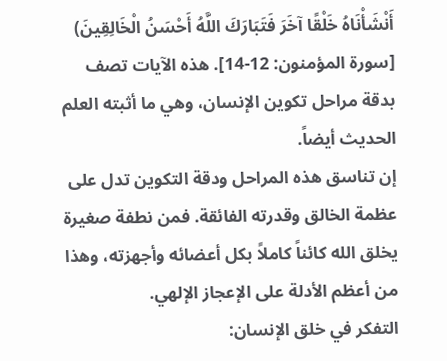أَنْشَأْنَاهُ خَلْقًا آخَرَ فَتَبَارَكَ اللَّهُ أَحْسَنُ الْخَالِقِينَ) [سورة المؤمنون: 12-14]. هذه الآيات تصف بدقة مراحل تكوين الإنسان، وهي ما أثبته العلم الحديث أيضاً.
إن تناسق هذه المراحل ودقة التكوين تدل على عظمة الخالق وقدرته الفائقة. فمن نطفة صغيرة يخلق الله كائناً كاملاً بكل أعضائه وأجهزته، وهذا من أعظم الأدلة على الإعجاز الإلهي.
التفكر في خلق الإنسان: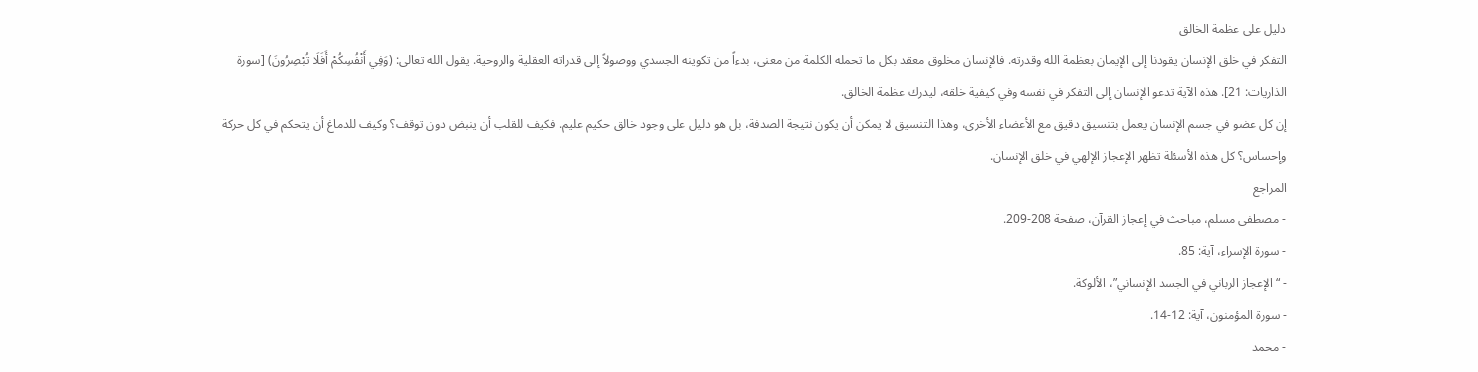دليل على عظمة الخالق
التفكر في خلق الإنسان يقودنا إلى الإيمان بعظمة الله وقدرته. فالإنسان مخلوق معقد بكل ما تحمله الكلمة من معنى، بدءاً من تكوينه الجسدي ووصولاً إلى قدراته العقلية والروحية. يقول الله تعالى: (وَفِي أَنْفُسِكُمْ أَفَلَا تُبْصِرُونَ) [سورة الذاريات: 21]. هذه الآية تدعو الإنسان إلى التفكر في نفسه وفي كيفية خلقه، ليدرك عظمة الخالق.
إن كل عضو في جسم الإنسان يعمل بتنسيق دقيق مع الأعضاء الأخرى، وهذا التنسيق لا يمكن أن يكون نتيجة الصدفة، بل هو دليل على وجود خالق حكيم عليم. فكيف للقلب أن ينبض دون توقف؟ وكيف للدماغ أن يتحكم في كل حركة وإحساس؟ كل هذه الأسئلة تظهر الإعجاز الإلهي في خلق الإنسان.
المراجع
- مصطفى مسلم، مباحث في إعجاز القرآن، صفحة 208-209.
- سورة الإسراء، آية: 85.
- “الإعجاز الرباني في الجسد الإنساني”، الألوكة.
- سورة المؤمنون، آية: 12-14.
- محمد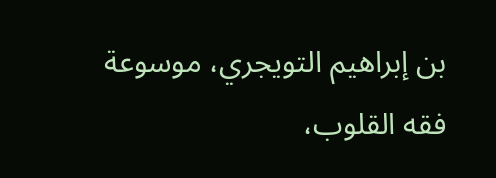بن إبراهيم التويجري، موسوعة فقه القلوب،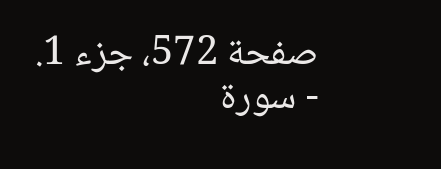صفحة 572، جزء 1.
- سورة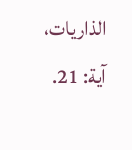الذاريات، آية: 21.